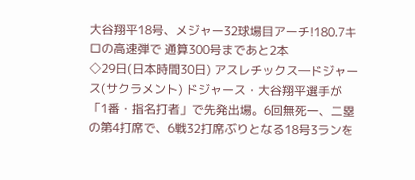大谷翔平18号、メジャー32球場目アーチ!180.7キロの高速弾で 通算300号まであと2本
◇29日(日本時間30日) アスレチックス―ドジャース(サクラメント) ドジャース・大谷翔平選手が「1番・指名打者」で先発出場。6回無死一、二塁の第4打席で、6戦32打席ぶりとなる18号3ランを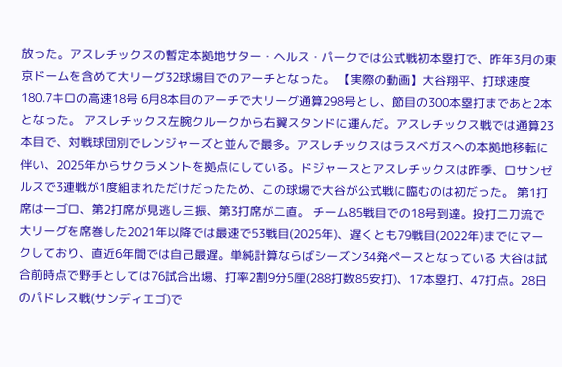放った。アスレチックスの暫定本拠地サター・ヘルス・パークでは公式戦初本塁打で、昨年3月の東京ドームを含めて大リーグ32球場目でのアーチとなった。 【実際の動画】大谷翔平、打球速度180.7キロの高速18号 6月8本目のアーチで大リーグ通算298号とし、節目の300本塁打まであと2本となった。 アスレチックス左腕クルークから右翼スタンドに運んだ。アスレチックス戦では通算23本目で、対戦球団別でレンジャーズと並んで最多。アスレチックスはラスベガスへの本拠地移転に伴い、2025年からサクラメントを拠点にしている。ドジャースとアスレチックスは昨季、ロサンゼルスで3連戦が1度組まれただけだったため、この球場で大谷が公式戦に臨むのは初だった。 第1打席は一ゴロ、第2打席が見逃し三振、第3打席が二直。 チーム85戦目での18号到達。投打二刀流で大リーグを席巻した2021年以降では最速で53戦目(2025年)、遅くとも79戦目(2022年)までにマークしており、直近6年間では自己最遅。単純計算ならばシーズン34発ペースとなっている 大谷は試合前時点で野手としては76試合出場、打率2割9分5厘(288打数85安打)、17本塁打、47打点。28日のパドレス戦(サンディエゴ)で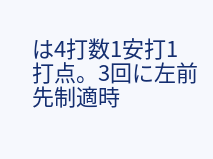は4打数1安打1打点。3回に左前先制適時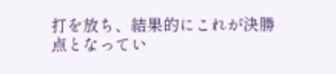打を放ち、結果的にこれが決勝点となってい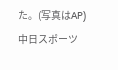た。(写真はAP)
中日スポーツ